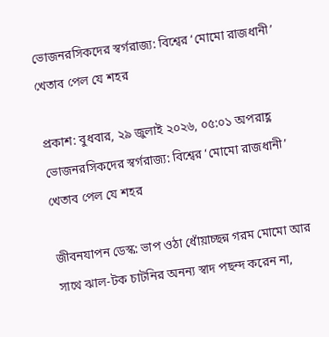ভোজনরসিকদের স্বর্গরাজ্য: বিশ্বের ‘মোমো রাজধানী’ খেতাব পেল যে শহর

প্রকাশ: বুধবার, ২৯ জুলাই ২০২৬, ০৫:০১ অপরাহ্ণ
ভোজনরসিকদের স্বর্গরাজ্য: বিশ্বের ‘মোমো রাজধানী’ খেতাব পেল যে শহর

জীবনযাপন ডেস্ক: ভাপ ওঠা ধোঁয়াচ্ছন্ন গরম মোমো আর সাথে ঝাল-টক চাটনির অনন্য স্বাদ পছন্দ করেন না,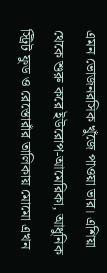এমন ভোজনরসিক খুঁজে পাওয়া ভার। এশিয়া থেকে শুরু করে ইউরোপ-আমেরিকা, আধুনিক স্ট্রিট ফুড ও রেস্তোরাঁর তালিকায় মোমো এখন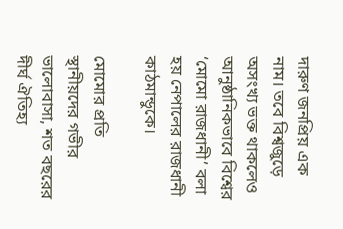দারুণ জনপ্রিয় এক নাম। তবে বিশ্বজুড়ে অসংখ্য ভক্ত থাকলেও আনুষ্ঠানিকভাবে বিশ্বের ‘মোমো রাজধানী’ বলা হয় নেপালের রাজধানী কাঠমান্ডুকে।

মোমোর প্রতি স্থানীয়দের গভীর ভালোবাসা, শত বছরের দীর্ঘ ঐতিহ্য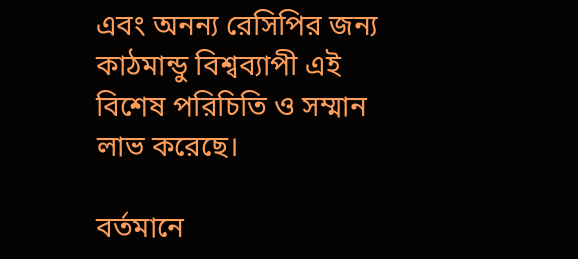এবং অনন্য রেসিপির জন্য কাঠমান্ডু বিশ্বব্যাপী এই বিশেষ পরিচিতি ও সম্মান লাভ করেছে।

বর্তমানে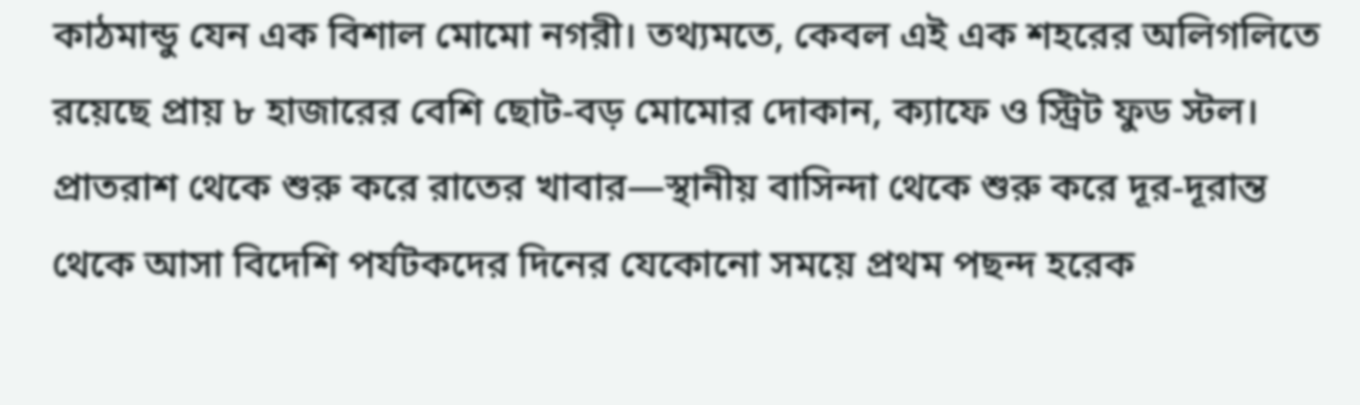কাঠমান্ডু যেন এক বিশাল মোমো নগরী। তথ্যমতে, কেবল এই এক শহরের অলিগলিতে রয়েছে প্রায় ৮ হাজারের বেশি ছোট-বড় মোমোর দোকান, ক্যাফে ও স্ট্রিট ফুড স্টল। প্রাতরাশ থেকে শুরু করে রাতের খাবার—স্থানীয় বাসিন্দা থেকে শুরু করে দূর-দূরান্ত থেকে আসা বিদেশি পর্যটকদের দিনের যেকোনো সময়ে প্রথম পছন্দ হরেক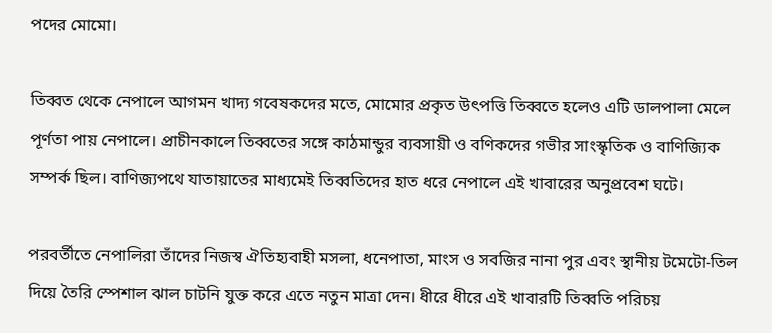পদের মোমো।

তিব্বত থেকে নেপালে আগমন খাদ্য গবেষকদের মতে, মোমোর প্রকৃত উৎপত্তি তিব্বতে হলেও এটি ডালপালা মেলে পূর্ণতা পায় নেপালে। প্রাচীনকালে তিব্বতের সঙ্গে কাঠমান্ডুর ব্যবসায়ী ও বণিকদের গভীর সাংস্কৃতিক ও বাণিজ্যিক সম্পর্ক ছিল। বাণিজ্যপথে যাতায়াতের মাধ্যমেই তিব্বতিদের হাত ধরে নেপালে এই খাবারের অনুপ্রবেশ ঘটে।

পরবর্তীতে নেপালিরা তাঁদের নিজস্ব ঐতিহ্যবাহী মসলা, ধনেপাতা, মাংস ও সবজির নানা পুর এবং স্থানীয় টমেটো-তিল দিয়ে তৈরি স্পেশাল ঝাল চাটনি যুক্ত করে এতে নতুন মাত্রা দেন। ধীরে ধীরে এই খাবারটি তিব্বতি পরিচয়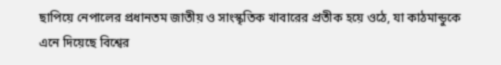ছাপিয়ে নেপালের প্রধানতম জাতীয় ও সাংস্কৃতিক খাবারের প্রতীক হয়ে ওঠে, যা কাঠমান্ডুকে এনে দিয়েছে বিশ্বের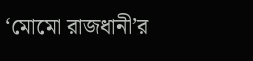‘মোমো রাজধানী’র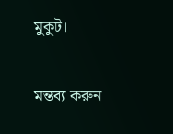মুকুট।

মন্তব্য করুন